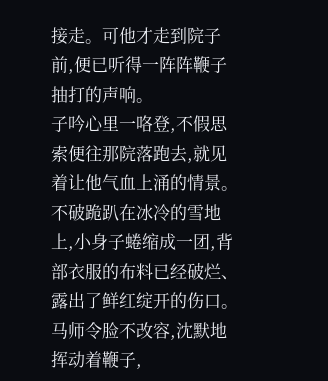接走。可他才走到院子前,便已听得一阵阵鞭子抽打的声响。
子吟心里一咯登,不假思索便往那院落跑去,就见着让他气血上涌的情景。
不破跪趴在冰冷的雪地上,小身子蜷缩成一团,背部衣服的布料已经破烂、露出了鲜红绽开的伤口。马师令脸不改容,沈默地挥动着鞭子,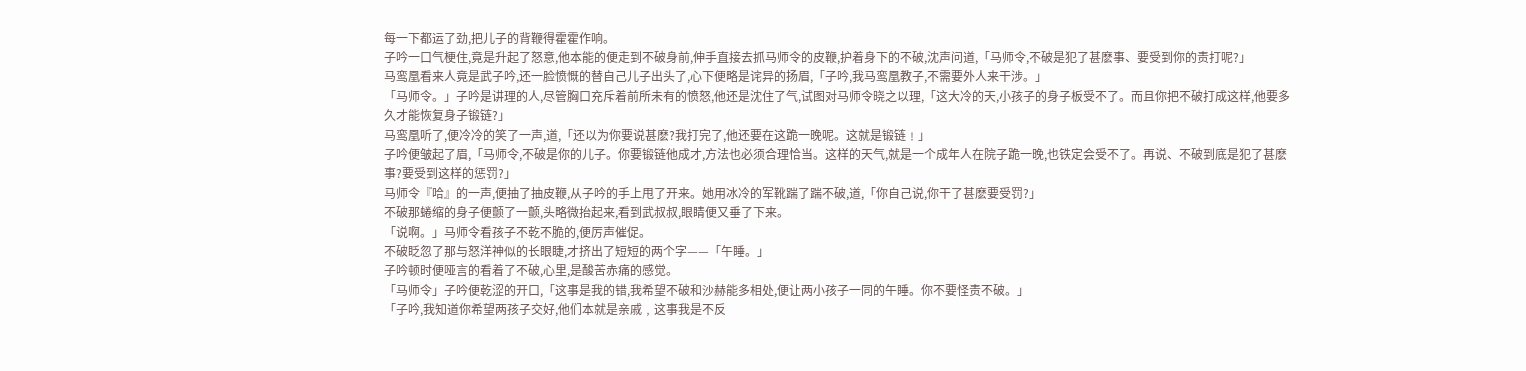每一下都运了劲,把儿子的背鞭得霍霍作响。
子吟一口气梗住,竟是升起了怒意,他本能的便走到不破身前,伸手直接去抓马师令的皮鞭,护着身下的不破,沈声问道,「马师令,不破是犯了甚麽事、要受到你的责打呢?」
马鸾凰看来人竟是武子吟,还一脸愤慨的替自己儿子出头了,心下便略是诧异的扬眉,「子吟,我马鸾凰教子,不需要外人来干涉。」
「马师令。」子吟是讲理的人,尽管胸口充斥着前所未有的愤怒,他还是沈住了气,试图对马师令晓之以理,「这大冷的天,小孩子的身子板受不了。而且你把不破打成这样,他要多久才能恢复身子锻链?」
马鸾凰听了,便冷冷的笑了一声,道,「还以为你要说甚麽?我打完了,他还要在这跪一晚呢。这就是锻链﹗」
子吟便皱起了眉,「马师令,不破是你的儿子。你要锻链他成才,方法也必须合理恰当。这样的天气,就是一个成年人在院子跪一晚,也铁定会受不了。再说、不破到底是犯了甚麽事?要受到这样的惩罚?」
马师令『哈』的一声,便抽了抽皮鞭,从子吟的手上甩了开来。她用冰冷的军靴踹了踹不破,道,「你自己说,你干了甚麽要受罚?」
不破那蜷缩的身子便颤了一颤,头略微抬起来,看到武叔叔,眼睛便又垂了下来。
「说啊。」马师令看孩子不乾不脆的,便厉声催促。
不破眨忽了那与怒洋神似的长眼睫,才挤出了短短的两个字——「午睡。」
子吟顿时便哑言的看着了不破,心里,是酸苦赤痛的感觉。
「马师令」子吟便乾涩的开口,「这事是我的错,我希望不破和沙赫能多相处,便让两小孩子一同的午睡。你不要怪责不破。」
「子吟,我知道你希望两孩子交好,他们本就是亲戚﹐这事我是不反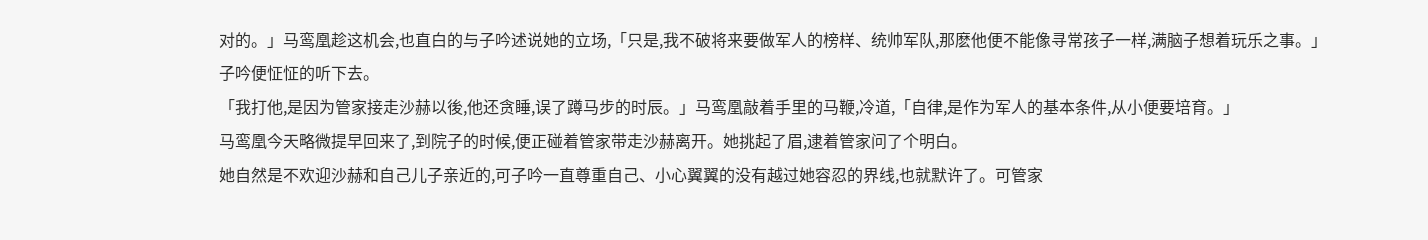对的。」马鸾凰趁这机会,也直白的与子吟述说她的立场,「只是,我不破将来要做军人的榜样、统帅军队,那麽他便不能像寻常孩子一样,满脑子想着玩乐之事。」
子吟便怔怔的听下去。
「我打他,是因为管家接走沙赫以後,他还贪睡,误了蹲马步的时辰。」马鸾凰敲着手里的马鞭,冷道,「自律,是作为军人的基本条件,从小便要培育。」
马鸾凰今天略微提早回来了,到院子的时候,便正碰着管家带走沙赫离开。她挑起了眉,逮着管家问了个明白。
她自然是不欢迎沙赫和自己儿子亲近的,可子吟一直尊重自己、小心翼翼的没有越过她容忍的界线,也就默许了。可管家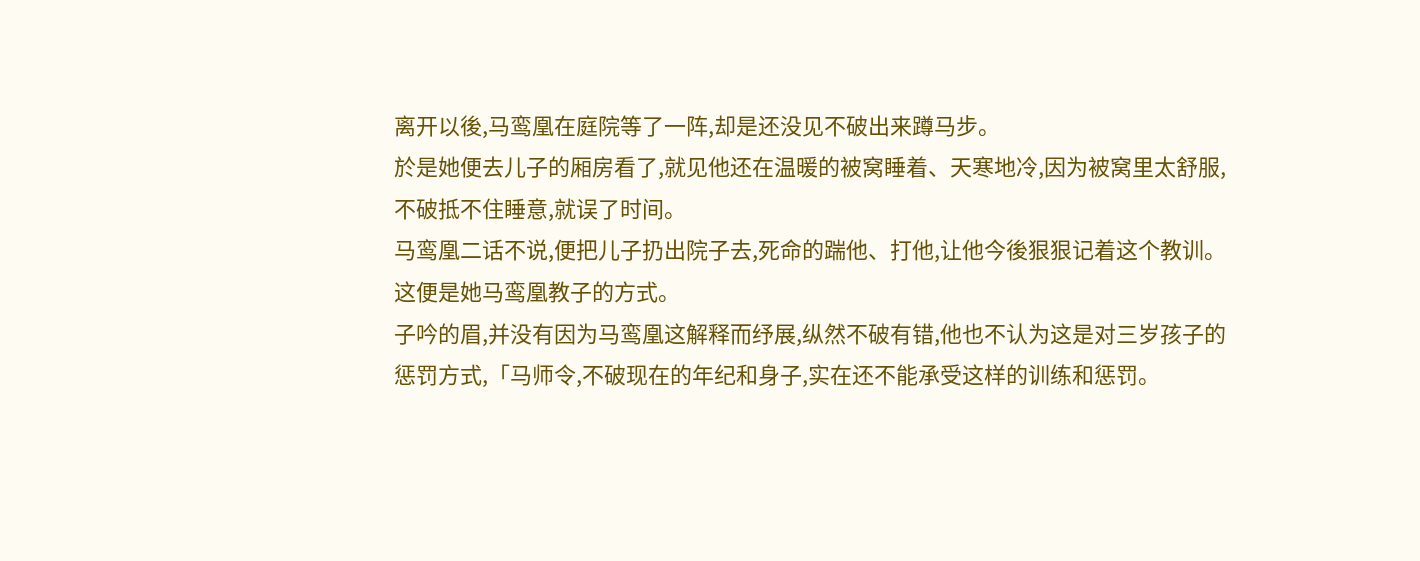离开以後,马鸾凰在庭院等了一阵,却是还没见不破出来蹲马步。
於是她便去儿子的厢房看了,就见他还在温暖的被窝睡着、天寒地冷,因为被窝里太舒服,不破抵不住睡意,就误了时间。
马鸾凰二话不说,便把儿子扔出院子去,死命的踹他、打他,让他今後狠狠记着这个教训。
这便是她马鸾凰教子的方式。
子吟的眉,并没有因为马鸾凰这解释而纾展,纵然不破有错,他也不认为这是对三岁孩子的惩罚方式,「马师令,不破现在的年纪和身子,实在还不能承受这样的训练和惩罚。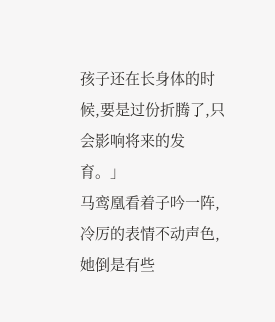孩子还在长身体的时候,要是过份折腾了,只会影响将来的发育。」
马鸾凰看着子吟一阵,冷厉的表情不动声色,她倒是有些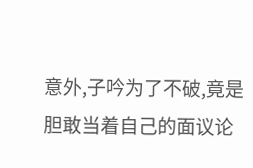意外,子吟为了不破,竟是胆敢当着自己的面议论